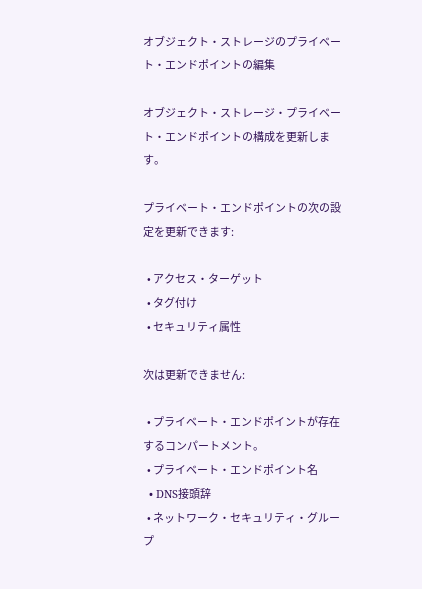オブジェクト・ストレージのプライベート・エンドポイントの編集

オブジェクト・ストレージ・プライベート・エンドポイントの構成を更新します。

プライベート・エンドポイントの次の設定を更新できます:

  • アクセス・ターゲット
  • タグ付け
  • セキュリティ属性

次は更新できません:

  • プライベート・エンドポイントが存在するコンパートメント。
  • プライベート・エンドポイント名
  • DNS接頭辞
  • ネットワーク・セキュリティ・グループ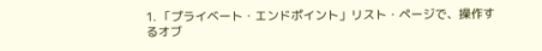1. 「プライベート・エンドポイント」リスト・ページで、操作するオブ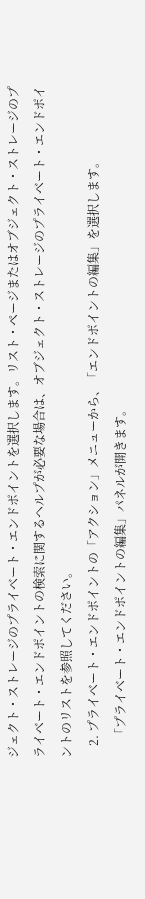ジェクト・ストレージのプライベート・エンドポイントを選択します。リスト・ページまたはオブジェクト・ストレージのプライベート・エンドポイントの検索に関するヘルプが必要な場合は、オブジェクト・ストレージのプライベート・エンドポイントのリストを参照してください。
    2. プライベート・エンドポイントの「アクション」メニューから、「エンドポイントの編集」を選択します。
      「プライベート・エンドポイントの編集」パネルが開きます。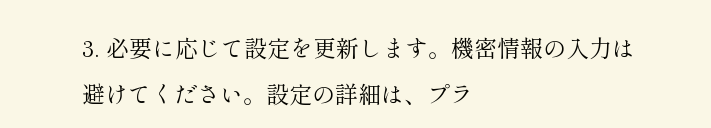3. 必要に応じて設定を更新します。機密情報の入力は避けてください。設定の詳細は、プラ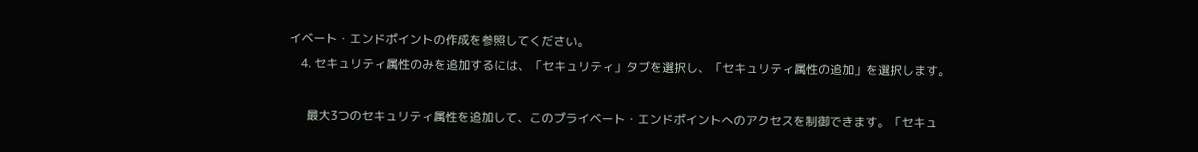イベート・エンドポイントの作成を参照してください。
    4. セキュリティ属性のみを追加するには、「セキュリティ」タブを選択し、「セキュリティ属性の追加」を選択します。

      最大3つのセキュリティ属性を追加して、このプライベート・エンドポイントへのアクセスを制御できます。「セキュ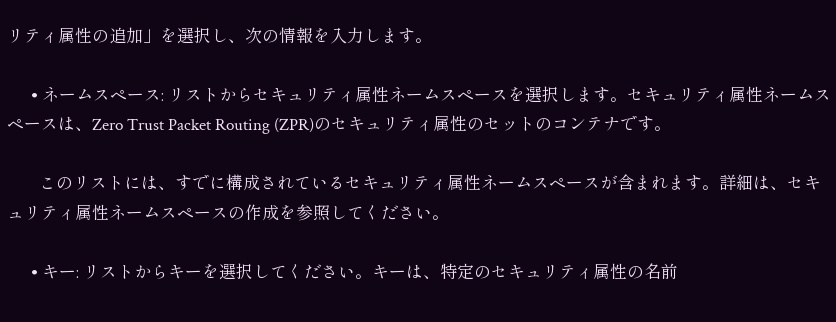リティ属性の追加」を選択し、次の情報を入力します。

      • ネームスペース: リストからセキュリティ属性ネームスペースを選択します。セキュリティ属性ネームスペースは、Zero Trust Packet Routing (ZPR)のセキュリティ属性のセットのコンテナです。

        このリストには、すでに構成されているセキュリティ属性ネームスペースが含まれます。詳細は、セキュリティ属性ネームスペースの作成を参照してください。

      • キー: リストからキーを選択してください。キーは、特定のセキュリティ属性の名前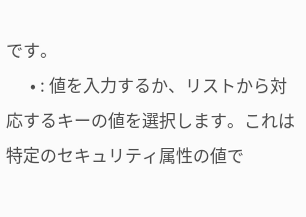です。
      • : 値を入力するか、リストから対応するキーの値を選択します。これは特定のセキュリティ属性の値で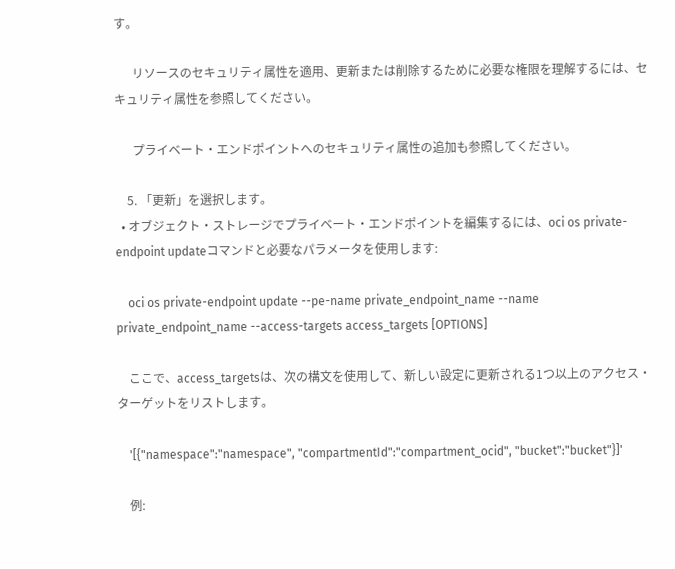す。

      リソースのセキュリティ属性を適用、更新または削除するために必要な権限を理解するには、セキュリティ属性を参照してください。

      プライベート・エンドポイントへのセキュリティ属性の追加も参照してください。

    5. 「更新」を選択します。
  • オブジェクト・ストレージでプライベート・エンドポイントを編集するには、oci os private-endpoint updateコマンドと必要なパラメータを使用します:

    oci os private-endpoint update --pe-name private_endpoint_name --name private_endpoint_name --access-targets access_targets [OPTIONS]

    ここで、access_targetsは、次の構文を使用して、新しい設定に更新される1つ以上のアクセス・ターゲットをリストします。

    '[{"namespace":"namespace", "compartmentId":"compartment_ocid", "bucket":"bucket"}]'

    例: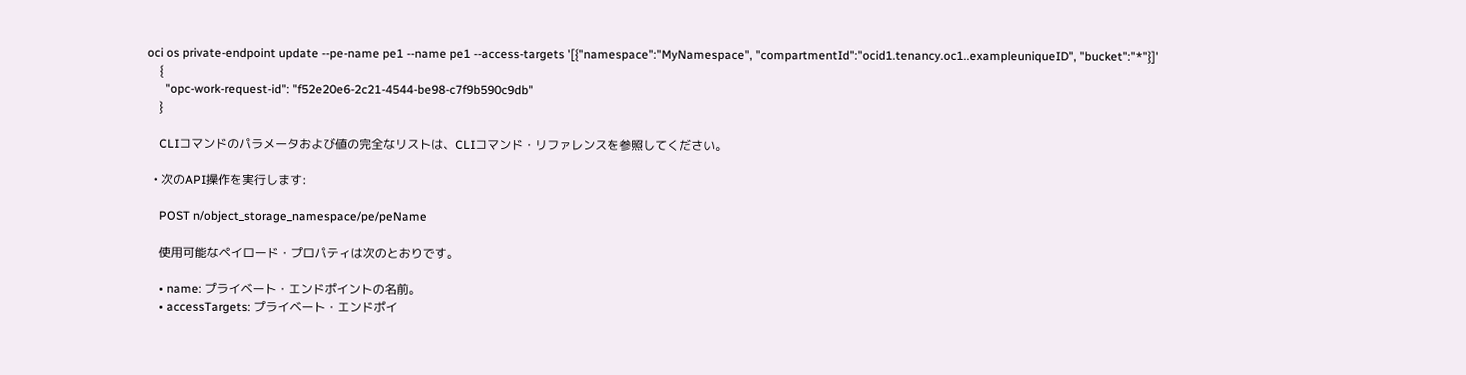oci os private-endpoint update --pe-name pe1 --name pe1 --access-targets '[{"namespace":"MyNamespace", "compartmentId":"ocid1.tenancy.oc1..exampleuniqueID", "bucket":"*"}]'
    {
      "opc-work-request-id": "f52e20e6-2c21-4544-be98-c7f9b590c9db"
    }

    CLIコマンドのパラメータおよび値の完全なリストは、CLIコマンド・リファレンスを参照してください。

  • 次のAPI操作を実行します:

    POST n/object_storage_namespace/pe/peName

    使用可能なペイロード・プロパティは次のとおりです。

    • name: プライベート・エンドポイントの名前。
    • accessTargets: プライベート・エンドポイ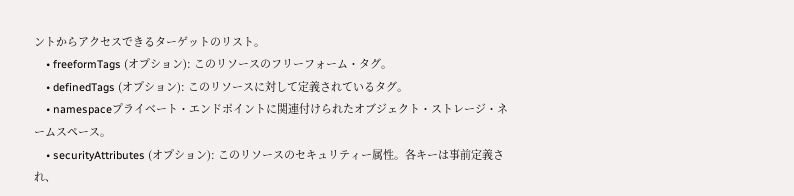ントからアクセスできるターゲットのリスト。
    • freeformTags (オプション): このリソースのフリーフォーム・タグ。
    • definedTags (オプション): このリソースに対して定義されているタグ。
    • namespaceプライベート・エンドポイントに関連付けられたオブジェクト・ストレージ・ネームスペース。
    • securityAttributes (オプション): このリソースのセキュリティー属性。各キーは事前定義され、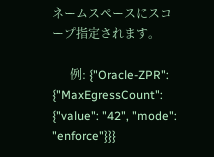ネームスペースにスコープ指定されます。

      例: {"Oracle-ZPR": {"MaxEgressCount": {"value": "42", "mode": "enforce"}}}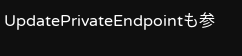UpdatePrivateEndpointも参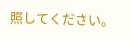照してください。